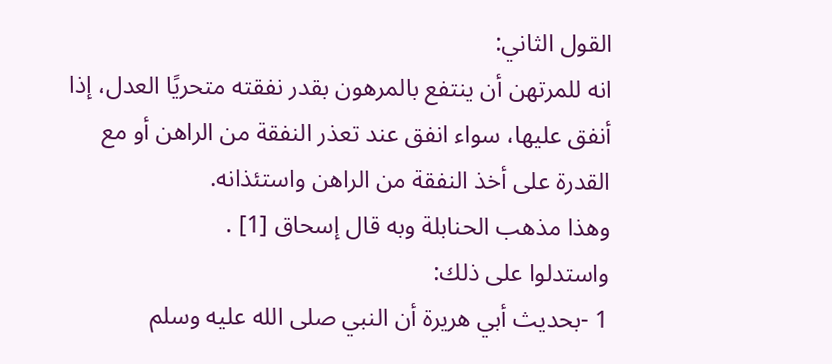القول الثاني:
انه للمرتهن أن ينتفع بالمرهون بقدر نفقته متحريًا العدل، إذا أنفق عليها، سواء انفق عند تعذر النفقة من الراهن أو مع القدرة على أخذ النفقة من الراهن واستئذانه.
وهذا مذهب الحنابلة وبه قال إسحاق [1] .
واستدلوا على ذلك:
1 -بحديث أبي هريرة أن النبي صلى الله عليه وسلم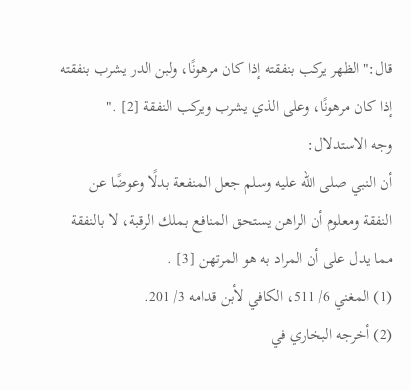قال:"الظهر يركب بنفقته إذا كان مرهونًا، ولبن الدر يشرب بنفقته إذا كان مرهونًا، وعلى الذي يشرب ويركب النفقة [2] ."
وجه الاستدلال:
أن النبي صلى الله عليه وسلم جعل المنفعة بدلًا وعوضًا عن النفقة ومعلوم أن الراهن يستحق المنافع بملك الرقبة، لا بالنفقة مما يدل على أن المراد به هو المرتهن [3] .
(1) المغني 6/ 511، الكافي لأبن قدامه 3/ 201.
(2) أخرجه البخاري في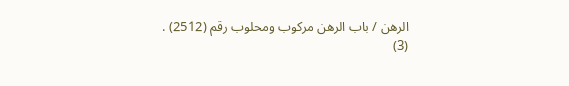الرهن / باب الرهن مركوب ومحلوب رقم (2512) .
(3)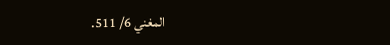المغني 6/ 511.